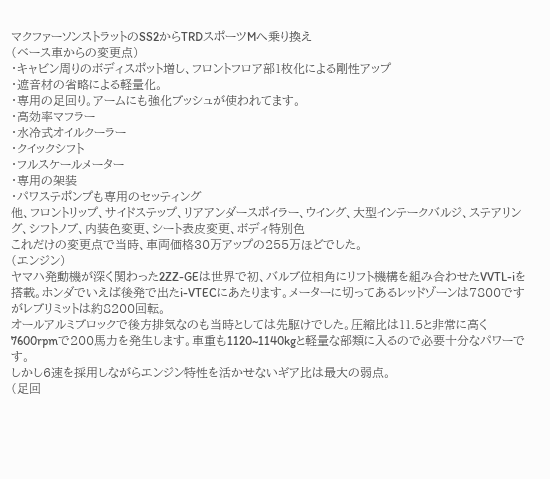マクファーソンストラットのSS2からTRDスポーツMへ乗り換え
(ベース車からの変更点)
・キャビン周りのボディスポット増し、フロントフロア部1枚化による剛性アップ
・遮音材の省略による軽量化。
・専用の足回り。アームにも強化ブッシュが使われてます。
・高効率マフラー
・水冷式オイルクーラー
・クイックシフト
・フルスケールメーター
・専用の架装
・パワステポンプも専用のセッティング
他、フロントリップ、サイドステップ、リアアンダースポイラー、ウイング、大型インテークバルジ、ステアリング、シフトノブ、内装色変更、シート表皮変更、ボディ特別色
これだけの変更点で当時、車両価格30万アップの255万ほどでした。
(エンジン)
ヤマハ発動機が深く関わった2ZZ-GEは世界で初、バルブ位相角にリフト機構を組み合わせたVVTL-iを搭載。ホンダでいえば後発で出たi-VTECにあたります。メーターに切ってあるレッドゾーンは7800ですがレブリミットは約8200回転。
オールアルミブロックで後方排気なのも当時としては先駆けでした。圧縮比は11.5と非常に高く7600rpmで200馬力を発生します。車重も1120~1140kgと軽量な部類に入るので必要十分なパワーです。
しかし6速を採用しながらエンジン特性を活かせないギア比は最大の弱点。
(足回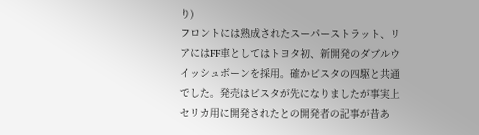り)
フロントには熟成されたスーパーストラット、リアにはFF車としてはトヨタ初、新開発のダブルウイッシュボーンを採用。確かビスタの四駆と共通でした。発売はビスタが先になりましたが事実上セリカ用に開発されたとの開発者の記事が昔あ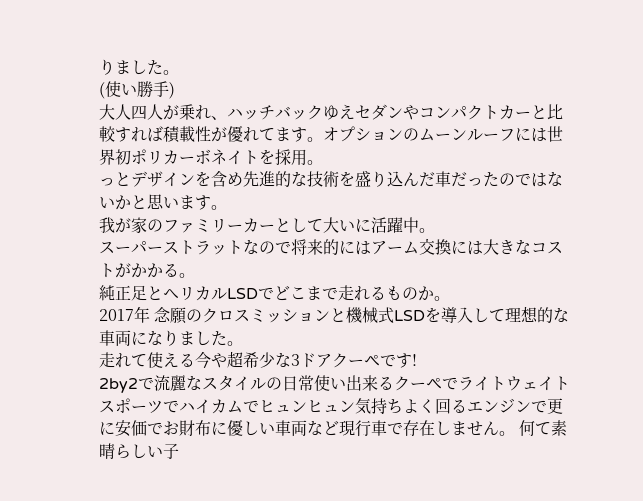りました。
(使い勝手)
大人四人が乗れ、ハッチバックゆえセダンやコンパクトカーと比較すれば積載性が優れてます。オプションのムーンルーフには世界初ポリカーボネイトを採用。
っとデザインを含め先進的な技術を盛り込んだ車だったのではないかと思います。
我が家のファミリーカーとして大いに活躍中。
スーパーストラットなので将来的にはアーム交換には大きなコストがかかる。
純正足とヘリカルLSDでどこまで走れるものか。
2017年 念願のクロスミッションと機械式LSDを導入して理想的な車両になりました。
走れて使える今や超希少な3ドアクーペです!
2by2で流麗なスタイルの日常使い出来るクーペでライトウェイトスポーツでハイカムでヒュンヒュン気持ちよく回るエンジンで更に安価でお財布に優しい車両など現行車で存在しません。 何て素晴らしい子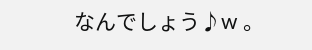なんでしょう♪w 。